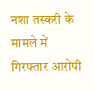नशा तस्करी के मामले में गिरफ्तार आरोपी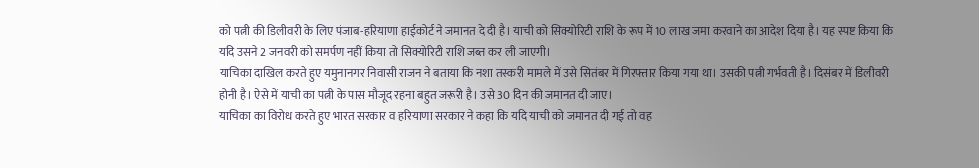को पत्नी की डिलीवरी के लिए पंजाब-हरियाणा हाईकोर्ट ने जमानत दे दी है। याची को सिक्योरिटी राशि के रूप में 10 लाख जमा करवाने का आदेश दिया है। यह स्पष्ट किया कि यदि उसने 2 जनवरी को समर्पण नहीं किया तो सिक्योरिटी राशि जब्त कर ली जाएगी।
याचिका दाखिल करते हुए यमुनानगर निवासी राजन ने बताया कि नशा तस्करी मामले में उसे सितंबर में गिरफ्तार किया गया था। उसकी पत्नी गर्भवती है। दिसंबर में डिलीवरी होनी है। ऐसे में याची का पत्नी के पास मौजूद रहना बहुत जरूरी है। उसे 30 दिन की जमानत दी जाए।
याचिका का विरोध करते हुए भारत सरकार व हरियाणा सरकार ने कहा कि यदि याची को जमानत दी गई तो वह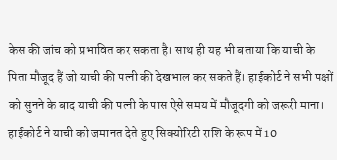केस की जांच को प्रभावित कर सकता है। साथ ही यह भी बताया कि याची के पिता मौजूद हैं जो याची की पत्नी की देखभाल कर सकते हैं। हाईकोर्ट ने सभी पक्षों को सुनने के बाद याची की पत्नी के पास ऐसे समय में मौजूदगी को जरूरी माना। हाईकोर्ट ने याची को जमानत देते हुए सिक्योरिटी राशि के रूप में 10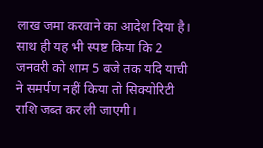लाख जमा करवाने का आदेश दिया है। साथ ही यह भी स्पष्ट किया कि 2 जनवरी को शाम 5 बजे तक यदि याची ने समर्पण नहीं किया तो सिक्योरिटी राशि जब्त कर ली जाएगी।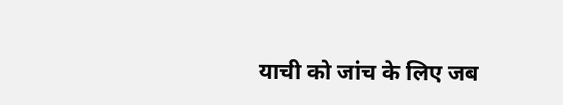याची को जांच के लिए जब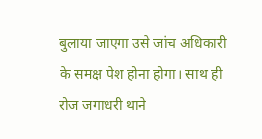बुलाया जाएगा उसे जांच अधिकारी के समक्ष पेश होना होगा। साथ ही रोज जगाधरी थाने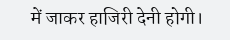में जाकर हाजिरी देनी होगी।